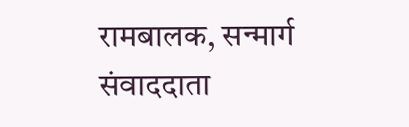रामबालक, सन्मार्ग संवाददाता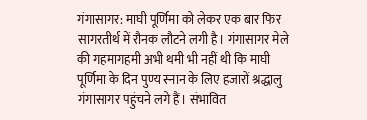गंगासागर: माघी पूर्णिमा को लेकर एक बार फिर सागरतीर्थ में रौनक लौटने लगी है। गंगासागर मेले की गहमागहमी अभी थमी भी नहीं थी कि माघी पूर्णिमा के दिन पुण्य स्नान के लिए हजारों श्रद्धालु गंगासागर पहुंचने लगे हैं। संभावित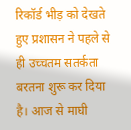रिकॉर्ड भीड़ को देखते हुए प्रशासन ने पहले से ही उच्चतम सतर्कता बरतना शुरू कर दिया है। आज से माघी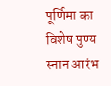पूर्णिमा का विशेष पुण्य स्नान आरंभ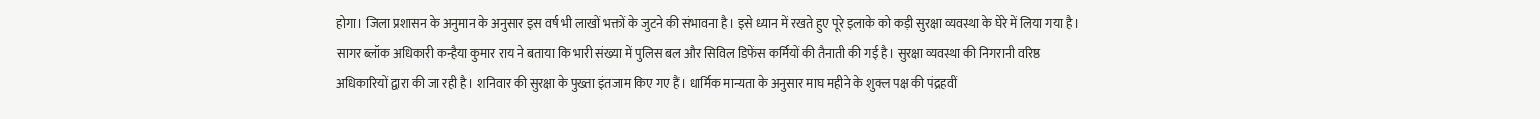होगा। जिला प्रशासन के अनुमान के अनुसार इस वर्ष भी लाखों भक्तों के जुटने की संभावना है। इसे ध्यान में रखते हुए पूरे इलाके को कड़ी सुरक्षा व्यवस्था के घेरे में लिया गया है। सागर ब्लॉक अधिकारी कन्हैया कुमार राय ने बताया कि भारी संख्या में पुलिस बल और सिविल डिफेंस कर्मियों की तैनाती की गई है। सुरक्षा व्यवस्था की निगरानी वरिष्ठ अधिकारियों द्वारा की जा रही है। शनिवार की सुरक्षा के पुख्ता इंतजाम किए गए हैं। धार्मिक मान्यता के अनुसार माघ महीने के शुक्ल पक्ष की पंद्रहवीं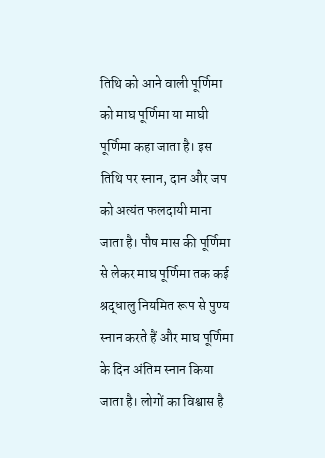तिथि को आने वाली पूर्णिमा को माघ पूर्णिमा या माघी पूर्णिमा कहा जाता है। इस तिथि पर स्नान, दान और जप को अत्यंत फलदायी माना जाता है। पौष मास की पूर्णिमा से लेकर माघ पूर्णिमा तक कई श्रद्धालु नियमित रूप से पुण्य स्नान करते हैं और माघ पूर्णिमा के दिन अंतिम स्नान किया जाता है। लोगों का विश्वास है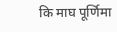कि माघ पूर्णिमा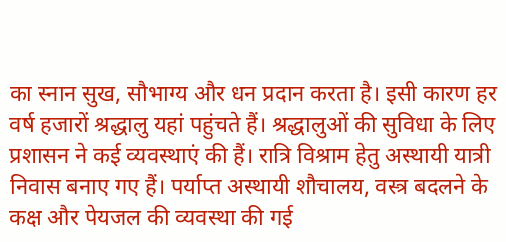का स्नान सुख, सौभाग्य और धन प्रदान करता है। इसी कारण हर वर्ष हजारों श्रद्धालु यहां पहुंचते हैं। श्रद्धालुओं की सुविधा के लिए प्रशासन ने कई व्यवस्थाएं की हैं। रात्रि विश्राम हेतु अस्थायी यात्री निवास बनाए गए हैं। पर्याप्त अस्थायी शौचालय, वस्त्र बदलने के कक्ष और पेयजल की व्यवस्था की गई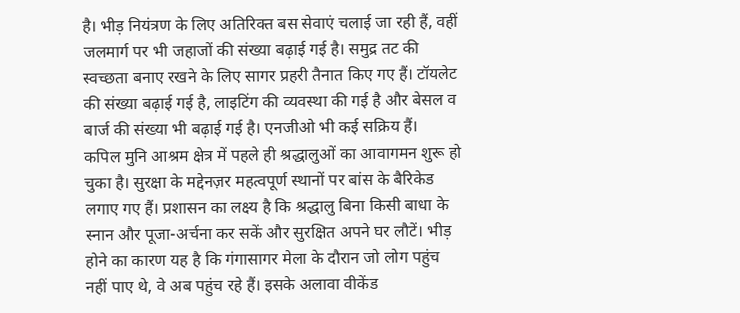है। भीड़ नियंत्रण के लिए अतिरिक्त बस सेवाएं चलाई जा रही हैं, वहीं जलमार्ग पर भी जहाजों की संख्या बढ़ाई गई है। समुद्र तट की स्वच्छता बनाए रखने के लिए सागर प्रहरी तैनात किए गए हैं। टॉयलेट की संख्या बढ़ाई गई है, लाइटिंग की व्यवस्था की गई है और बेसल व बार्ज की संख्या भी बढ़ाई गई है। एनजीओ भी कई सक्रिय हैं।
कपिल मुनि आश्रम क्षेत्र में पहले ही श्रद्धालुओं का आवागमन शुरू हो चुका है। सुरक्षा के मद्देनज़र महत्वपूर्ण स्थानों पर बांस के बैरिकेड लगाए गए हैं। प्रशासन का लक्ष्य है कि श्रद्धालु बिना किसी बाधा के स्नान और पूजा-अर्चना कर सकें और सुरक्षित अपने घर लौटें। भीड़ होने का कारण यह है कि गंगासागर मेला के दौरान जो लोग पहुंच नहीं पाए थे, वे अब पहुंच रहे हैं। इसके अलावा वीकेंड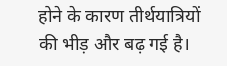होने के कारण तीर्थयात्रियों की भीड़ और बढ़ गई है।